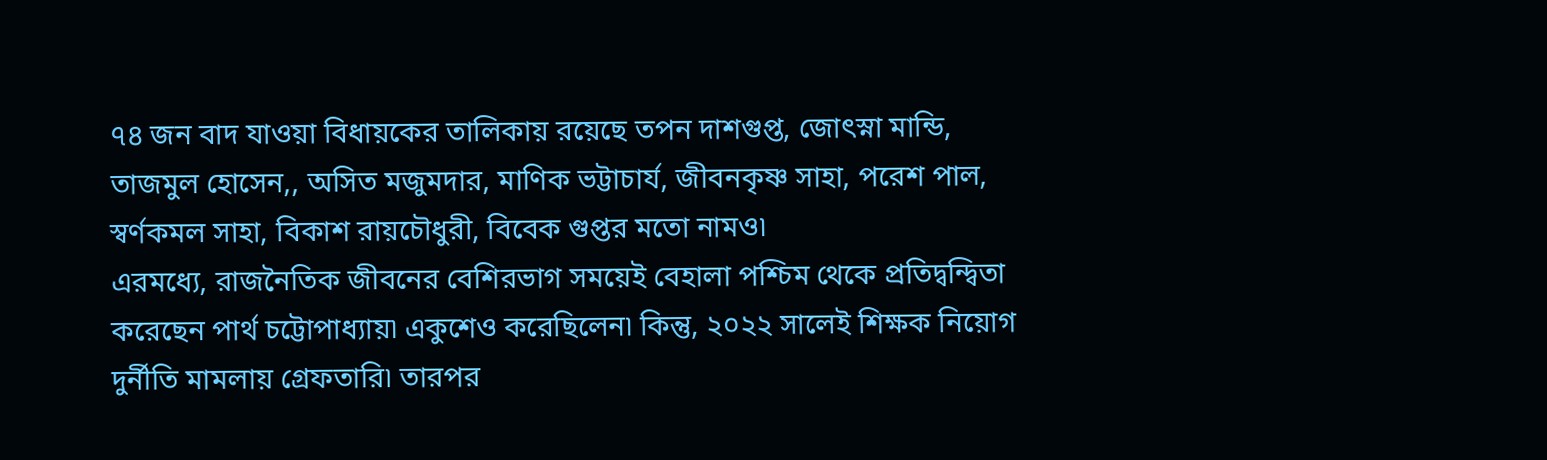৭৪ জন বাদ যাওয়া বিধায়কের তালিকায় রয়েছে তপন দাশগুপ্ত, জোৎস্না মান্ডি, তাজমুল হোসেন,, অসিত মজুমদার, মাণিক ভট্টাচার্য, জীবনকৃষ্ণ সাহা, পরেশ পাল, স্বর্ণকমল সাহা, বিকাশ রায়চৌধুরী, বিবেক গুপ্তর মতো নামও৷
এরমধ্যে, রাজনৈতিক জীবনের বেশিরভাগ সময়েই বেহালা পশ্চিম থেকে প্রতিদ্বন্দ্বিতা করেছেন পার্থ চট্টোপাধ্যায়৷ একুশেও করেছিলেন৷ কিন্তু, ২০২২ সালেই শিক্ষক নিয়োগ দুর্নীতি মামলায় গ্রেফতারি৷ তারপর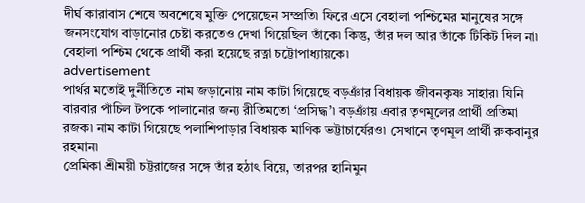দীর্ঘ কারাবাস শেষে অবশেষে মুক্তি পেয়েছেন সম্প্রতি৷ ফিরে এসে বেহালা পশ্চিমের মানুষের সঙ্গে জনসংযোগ বাড়ানোর চেষ্টা করতেও দেখা গিয়েছিল তাঁকে৷ কিন্তু, তাঁর দল আর তাঁকে টিকিট দিল না৷ বেহালা পশ্চিম থেকে প্রার্থী করা হয়েছে রত্না চট্টোপাধ্যায়কে৷
advertisement
পার্থর মতোই দুর্নীতিতে নাম জড়ানোয় নাম কাটা গিয়েছে বড়ঞাঁর বিধায়ক জীবনকৃষ্ণ সাহার৷ যিনি বারবার পাঁচিল টপকে পালানোর জন্য রীতিমতো ‘প্রসিদ্ধ’৷ বড়ঞাঁয় এবার তৃণমূলের প্রার্থী প্রতিমা রজক৷ নাম কাটা গিয়েছে পলাশিপাড়ার বিধায়ক মাণিক ভট্টাচার্যেরও৷ সেখানে তৃণমূল প্রার্থী রুকবানুর রহমান৷
প্রেমিকা শ্রীময়ী চট্টরাজের সঙ্গে তাঁর হঠাৎ বিয়ে, তারপর হানিমুন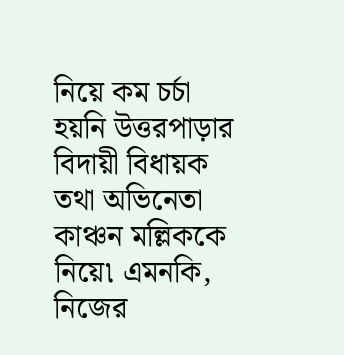নিয়ে কম চর্চা হয়নি উত্তরপাড়ার বিদায়ী বিধায়ক তথা অভিনেতা কাঞ্চন মল্লিককে নিয়ে৷ এমনকি, নিজের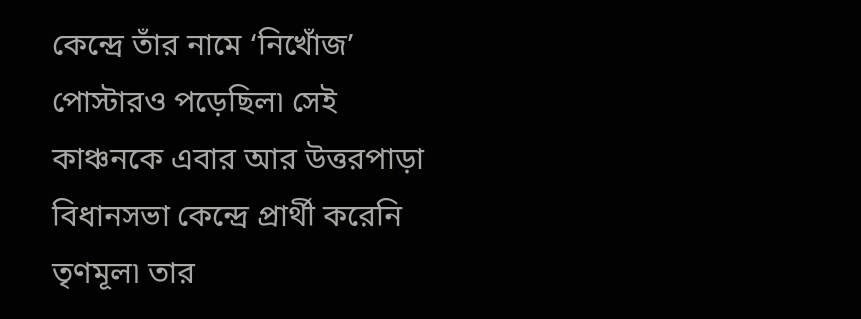কেন্দ্রে তাঁর নামে ‘নিখোঁজ’ পোস্টারও পড়েছিল৷ সেই কাঞ্চনকে এবার আর উত্তরপাড়া বিধানসভা কেন্দ্রে প্রার্থী করেনি তৃণমূল৷ তার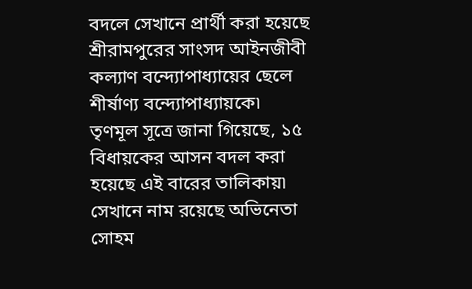বদলে সেখানে প্রার্থী করা হয়েছে শ্রীরামপুরের সাংসদ আইনজীবী কল্যাণ বন্দ্যোপাধ্যায়ের ছেলে শীর্ষাণ্য বন্দ্যোপাধ্যায়কে৷
তৃণমূল সূত্রে জানা গিয়েছে, ১৫ বিধায়কের আসন বদল করা হয়েছে এই বারের তালিকায়৷ সেখানে নাম রয়েছে অভিনেতা সোহম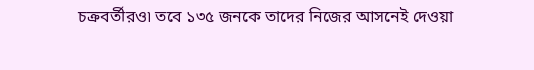চক্রবর্তীরও৷ তবে ১৩৫ জনকে তাদের নিজের আসনেই দেওয়া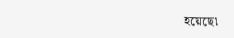হয়েছে৷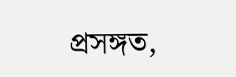প্রসঙ্গত,